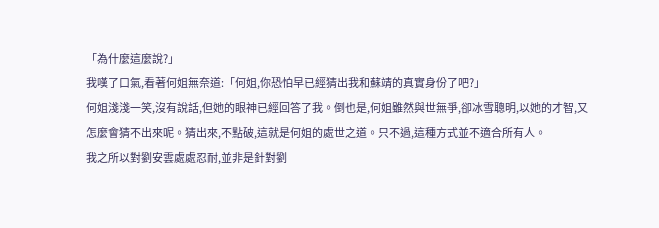「為什麼這麼說?」
我嘆了口氣,看著何姐無奈道:「何姐,你恐怕早已經猜出我和蘇靖的真實身份了吧?」
何姐淺淺一笑,沒有說話,但她的眼神已經回答了我。倒也是,何姐雖然與世無爭,卻冰雪聰明,以她的才智,又怎麼會猜不出來呢。猜出來,不點破,這就是何姐的處世之道。只不過,這種方式並不適合所有人。
我之所以對劉安雲處處忍耐,並非是針對劉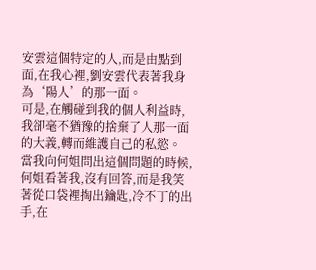安雲這個特定的人,而是由點到面,在我心裡,劉安雲代表著我身為‘陽人’的那一面。
可是,在觸碰到我的個人利益時,我卻毫不猶豫的捨棄了人那一面的大義,轉而維護自己的私慾。
當我向何姐問出這個問題的時候,何姐看著我,沒有回答,而是我笑著從口袋裡掏出鑰匙,冷不丁的出手,在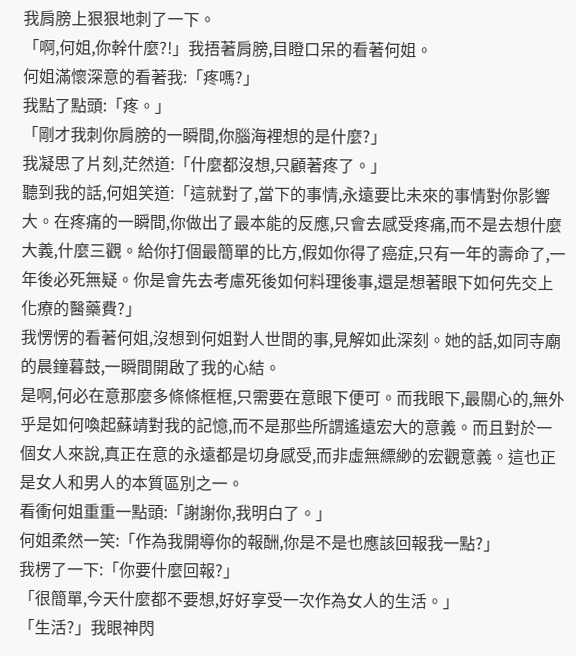我肩膀上狠狠地刺了一下。
「啊,何姐,你幹什麼?!」我捂著肩膀,目瞪口呆的看著何姐。
何姐滿懷深意的看著我:「疼嗎?」
我點了點頭:「疼。」
「剛才我刺你肩膀的一瞬間,你腦海裡想的是什麼?」
我凝思了片刻,茫然道:「什麼都沒想,只顧著疼了。」
聽到我的話,何姐笑道:「這就對了,當下的事情,永遠要比未來的事情對你影響大。在疼痛的一瞬間,你做出了最本能的反應,只會去感受疼痛,而不是去想什麼大義,什麼三觀。給你打個最簡單的比方,假如你得了癌症,只有一年的壽命了,一年後必死無疑。你是會先去考慮死後如何料理後事,還是想著眼下如何先交上化療的醫藥費?」
我愣愣的看著何姐,沒想到何姐對人世間的事,見解如此深刻。她的話,如同寺廟的晨鐘暮鼓,一瞬間開啟了我的心結。
是啊,何必在意那麼多條條框框,只需要在意眼下便可。而我眼下,最關心的,無外乎是如何喚起蘇靖對我的記憶,而不是那些所謂遙遠宏大的意義。而且對於一個女人來說,真正在意的永遠都是切身感受,而非虛無縹緲的宏觀意義。這也正是女人和男人的本質區別之一。
看衝何姐重重一點頭:「謝謝你,我明白了。」
何姐柔然一笑:「作為我開導你的報酬,你是不是也應該回報我一點?」
我楞了一下:「你要什麼回報?」
「很簡單,今天什麼都不要想,好好享受一次作為女人的生活。」
「生活?」我眼神閃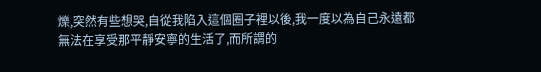爍,突然有些想哭,自從我陷入這個圈子裡以後,我一度以為自己永遠都無法在享受那平靜安寧的生活了,而所謂的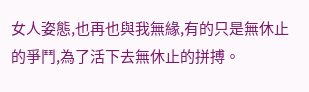女人姿態,也再也與我無緣,有的只是無休止的爭鬥,為了活下去無休止的拼搏。